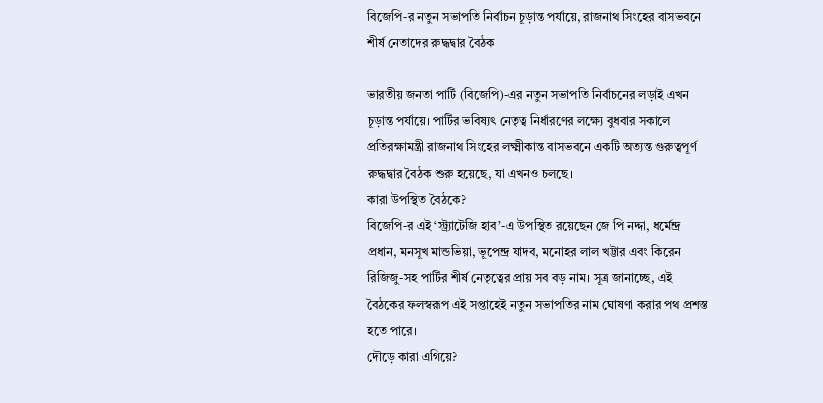বিজেপি-র নতুন সভাপতি নির্বাচন চূড়ান্ত পর্যায়ে, রাজনাথ সিংহের বাসভবনে শীর্ষ নেতাদের রুদ্ধদ্বার বৈঠক

ভারতীয় জনতা পার্টি (বিজেপি)-এর নতুন সভাপতি নির্বাচনের লড়াই এখন চূড়ান্ত পর্যায়ে। পার্টির ভবিষ্যৎ নেতৃত্ব নির্ধারণের লক্ষ্যে বুধবার সকালে প্রতিরক্ষামন্ত্রী রাজনাথ সিংহের লক্ষ্মীকান্ত বাসভবনে একটি অত্যন্ত গুরুত্বপূর্ণ রুদ্ধদ্বার বৈঠক শুরু হয়েছে, যা এখনও চলছে।
কারা উপস্থিত বৈঠকে?
বিজেপি-র এই ‘স্ট্র্যাটেজি হাব’-এ উপস্থিত রয়েছেন জে পি নদ্দা, ধর্মেন্দ্র প্রধান, মনসূখ মান্ডভিয়া, ভূপেন্দ্র যাদব, মনোহর লাল খট্টার এবং কিরেন রিজিজু-সহ পার্টির শীর্ষ নেতৃত্বের প্রায় সব বড় নাম। সূত্র জানাচ্ছে, এই বৈঠকের ফলস্বরূপ এই সপ্তাহেই নতুন সভাপতির নাম ঘোষণা করার পথ প্রশস্ত হতে পারে।
দৌড়ে কারা এগিয়ে?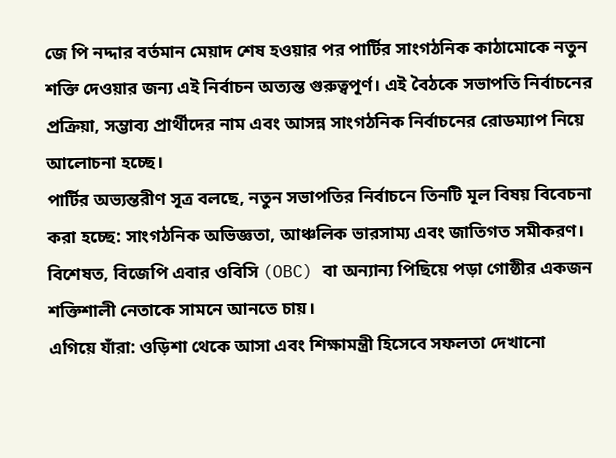জে পি নদ্দার বর্তমান মেয়াদ শেষ হওয়ার পর পার্টির সাংগঠনিক কাঠামোকে নতুন শক্তি দেওয়ার জন্য এই নির্বাচন অত্যন্ত গুরুত্বপূর্ণ। এই বৈঠকে সভাপতি নির্বাচনের প্রক্রিয়া, সম্ভাব্য প্রার্থীদের নাম এবং আসন্ন সাংগঠনিক নির্বাচনের রোডম্যাপ নিয়ে আলোচনা হচ্ছে।
পার্টির অভ্যন্তরীণ সূত্র বলছে, নতুন সভাপতির নির্বাচনে তিনটি মূল বিষয় বিবেচনা করা হচ্ছে: সাংগঠনিক অভিজ্ঞতা, আঞ্চলিক ভারসাম্য এবং জাতিগত সমীকরণ। বিশেষত, বিজেপি এবার ওবিসি (OBC) বা অন্যান্য পিছিয়ে পড়া গোষ্ঠীর একজন শক্তিশালী নেতাকে সামনে আনতে চায়।
এগিয়ে যাঁরা: ওড়িশা থেকে আসা এবং শিক্ষামন্ত্রী হিসেবে সফলতা দেখানো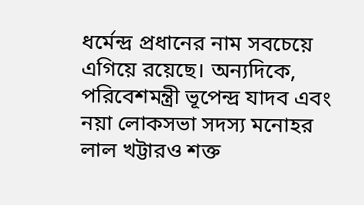ধর্মেন্দ্র প্রধানের নাম সবচেয়ে এগিয়ে রয়েছে। অন্যদিকে, পরিবেশমন্ত্রী ভূপেন্দ্র যাদব এবং নয়া লোকসভা সদস্য মনোহর লাল খট্টারও শক্ত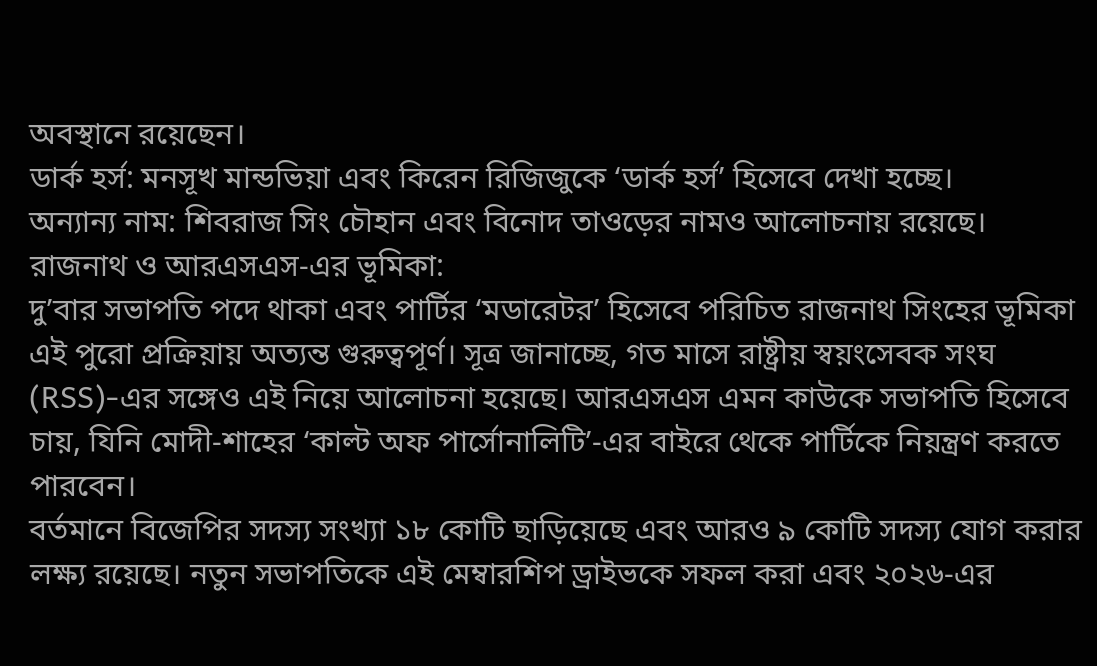অবস্থানে রয়েছেন।
ডার্ক হর্স: মনসূখ মান্ডভিয়া এবং কিরেন রিজিজুকে ‘ডার্ক হর্স’ হিসেবে দেখা হচ্ছে।
অন্যান্য নাম: শিবরাজ সিং চৌহান এবং বিনোদ তাওড়ের নামও আলোচনায় রয়েছে।
রাজনাথ ও আরএসএস-এর ভূমিকা:
দু’বার সভাপতি পদে থাকা এবং পার্টির ‘মডারেটর’ হিসেবে পরিচিত রাজনাথ সিংহের ভূমিকা এই পুরো প্রক্রিয়ায় অত্যন্ত গুরুত্বপূর্ণ। সূত্র জানাচ্ছে, গত মাসে রাষ্ট্রীয় স্বয়ংসেবক সংঘ (RSS)-এর সঙ্গেও এই নিয়ে আলোচনা হয়েছে। আরএসএস এমন কাউকে সভাপতি হিসেবে চায়, যিনি মোদী-শাহের ‘কাল্ট অফ পার্সোনালিটি’-এর বাইরে থেকে পার্টিকে নিয়ন্ত্রণ করতে পারবেন।
বর্তমানে বিজেপির সদস্য সংখ্যা ১৮ কোটি ছাড়িয়েছে এবং আরও ৯ কোটি সদস্য যোগ করার লক্ষ্য রয়েছে। নতুন সভাপতিকে এই মেম্বারশিপ ড্রাইভকে সফল করা এবং ২০২৬-এর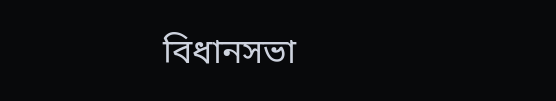বিধানসভা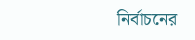নির্বাচনের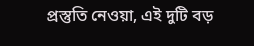প্রস্তুতি নেওয়া, এই দুটি বড়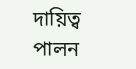দায়িত্ব পালন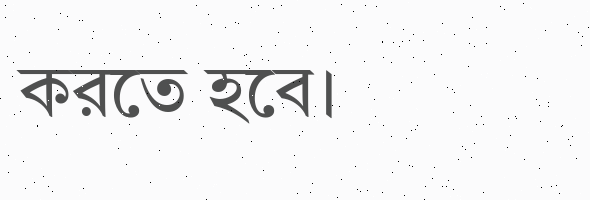করতে হবে।